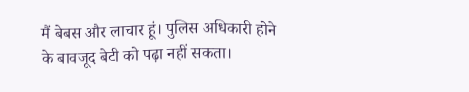मैं बेबस और लाचार हूं। पुलिस अधिकारी होने के बावजूद बेटी को पढ़ा नहीं सकता।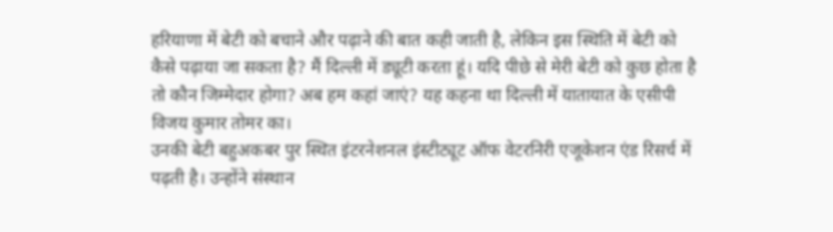हरियाणा में बेटी को बचाने और पढ़ाने की बात कही जाती है, लेकिन इस स्थिति में बेटी को कैसे पढ़ाया जा सकता है? मैं दिल्ली में ड्यूटी करता हूं। यदि पीछे से मेरी बेटी को कुछ होता है तो कौन जिम्मेदार होगा? अब हम कहां जाएं? यह कहना था दिल्ली में यातायात के एसीपी विजय कुमार तोमर का।
उनकी बेटी बहुअकबर पुर स्थित इंटरनेशनल इंस्टीट्यूट ऑफ वेटरनिरी एजूकेशन एंड रिसर्च में पढ़ती है। उन्होंने संस्थान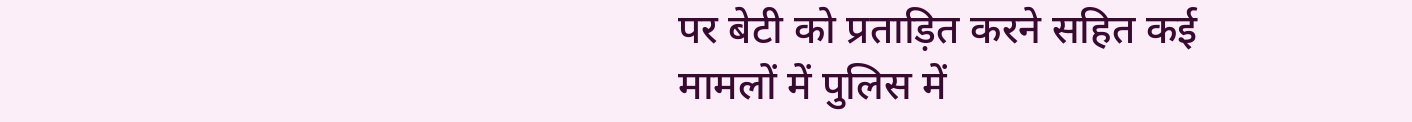पर बेटी को प्रताड़ित करने सहित कई मामलों में पुलिस में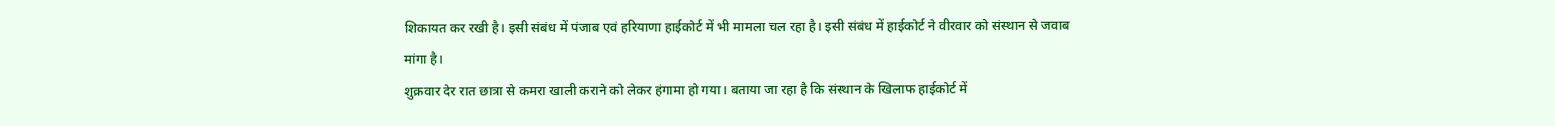शिकायत कर रखी है। इसी संबंध में पंजाब एवं हरियाणा हाईकोर्ट में भी मामला चल रहा है। इसी संबंध में हाईकोर्ट ने वीरवार को संस्थान से जवाब मांगा है।
शुक्रवार देर रात छात्रा से कमरा खाली कराने को लेकर हंगामा हो गया। बताया जा रहा है कि संस्थान के खिलाफ हाईकोर्ट में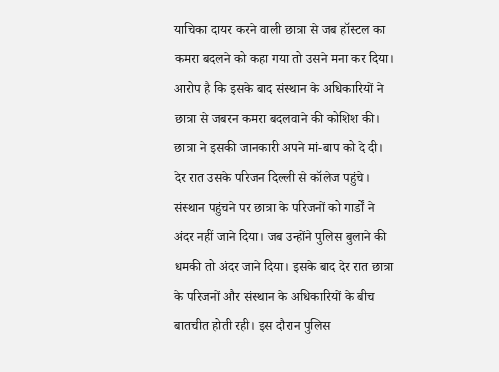याचिका दायर करने वाली छात्रा से जब हॉस्टल का कमरा बदलने को कहा गया तो उसने मना कर दिया। आरोप है कि इसके बाद संस्थान के अधिकारियों ने छात्रा से जबरन कमरा बदलवाने की कोशिश की। छात्रा ने इसकी जानकारी अपने मां-बाप को दे दी।
देर रात उसके परिजन दिल्ली से कॉलेज पहुंचे। संस्थान पहुंचने पर छात्रा के परिजनों को गार्डों ने अंदर नहीं जाने दिया। जब उन्होंने पुलिस बुलाने की धमकी तो अंदर जाने दिया। इसके बाद देर रात छात्रा के परिजनों और संस्थान के अधिकारियों के बीच बातचीत होती रही। इस दौरान पुलिस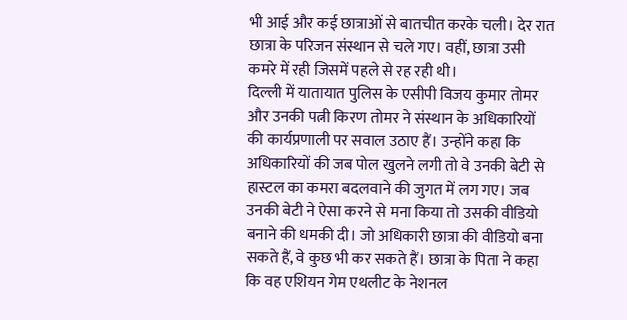भी आई और कई छात्राओं से बातचीत करके चली। देर रात छात्रा के परिजन संस्थान से चले गए। वहीं, छात्रा उसी कमरे में रही जिसमें पहले से रह रही थी।
दिल्ली में यातायात पुलिस के एसीपी विजय कुमार तोमर और उनकी पत्नी किरण तोमर ने संस्थान के अधिकारियों की कार्यप्रणाली पर सवाल उठाए हैं। उन्होंने कहा कि अधिकारियों की जब पोल खुलने लगी तो वे उनकी बेटी से हास्टल का कमरा बदलवाने की जुगत में लग गए। जब उनकी बेटी ने ऐसा करने से मना किया तो उसकी वीडियो बनाने की धमकी दी। जो अधिकारी छात्रा की वीडियो बना सकते हैं, वे कुछ भी कर सकते हैं। छात्रा के पिता ने कहा कि वह एशियन गेम एथलीट के नेशनल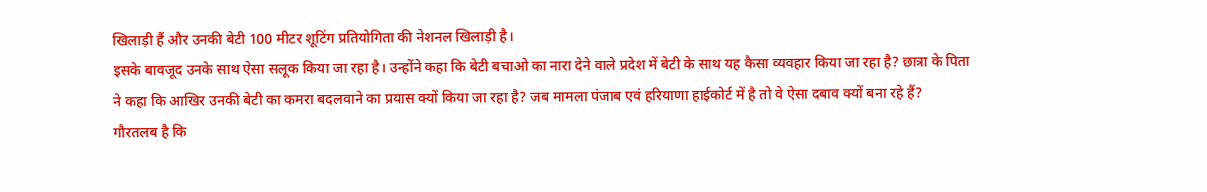खिलाड़ी हैं और उनकी बेटी 100 मीटर शूटिंग प्रतियोगिता की नेशनल खिलाड़ी है।
इसके बावजूद उनके साथ ऐसा सलूक किया जा रहा है। उन्होंने कहा कि बेटी बचाओ का नारा देने वाले प्रदेश में बेटी के साथ यह कैसा व्यवहार किया जा रहा है? छात्रा के पिता ने कहा कि आखिर उनकी बेटी का कमरा बदलवाने का प्रयास क्यों किया जा रहा है? जब मामला पंजाब एवं हरियाणा हाईकोर्ट में है तो वे ऐसा दबाव क्यों बना रहे हैं?
गौरतलब है कि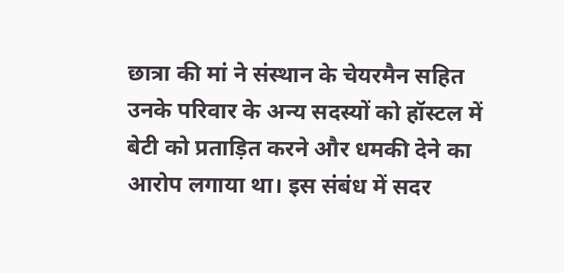छात्रा की मां ने संस्थान के चेयरमैन सहित उनके परिवार के अन्य सदस्यों को हॉस्टल में बेटी को प्रताड़ित करने और धमकी देने का आरोप लगाया था। इस संबंध में सदर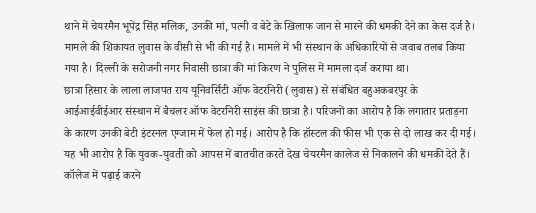थाने में चेयरमैन भूपेंद्र सिंह मलिक, उनकी मां, पत्नी व बेटे के खिलाफ जान से मारने की धमकी देने का केस दर्ज है। मामले की शिकायत लुवास के वीसी से भी की गई है। मामले में भी संस्थान के अधिकारियों से जवाब तलब किया गया है। दिल्ली के सरोजनी नगर निवासी छात्रा की मां किरण ने पुलिस में मामला दर्ज कराया था।
छात्रा हिसार के लाला लाजपत राय यूनिवर्सिटी ऑफ वेटरनिरी (लुवास) से संबंधित बहुअकबरपुर के आईआईवीईआर संस्थान में बैचलर ऑफ वेटरनिरी साइंस की छात्रा है। परिजनों का आरोप है कि लगातार प्रताड़ना के कारण उनकी बेटी इंटरनल एग्जाम में फेल हो गई। आरोप है कि हॉस्टल की फीस भी एक से दो लाख कर दी गई।
यह भी आरोप है कि युवक-युवती को आपस में बातचीत करते देख चेयरमैन कालेज से निकालने की धमकी देते हैं। कॉलेज में पढ़ाई करने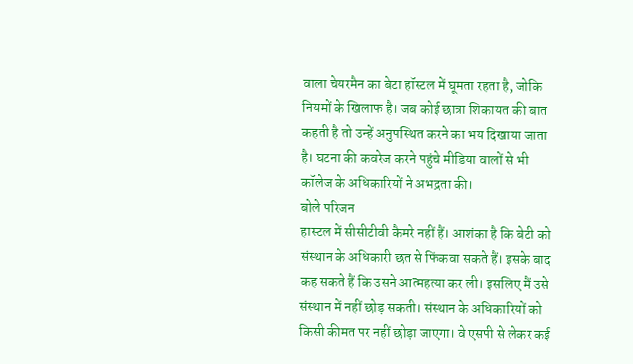वाला चेयरमैन का बेटा हॉस्टल में घूमता रहता है, जोकि नियमों के खिलाफ है। जब कोई छात्रा शिकायत की बात कहती है तो उन्हें अनुपस्थित करने का भय दिखाया जाता है। घटना की कवरेज करने पहुंचे मीडिया वालों से भी कॉलेज के अधिकारियों ने अभद्रता की।
बोले परिजन
हास्टल में सीसीटीवी कैमरे नहीं हैं। आशंका है कि बेटी को संस्थान के अधिकारी छत से फिंकवा सकते हैं। इसके बाद कह सकते हैं कि उसने आत्महत्या कर ली। इसलिए मैं उसे संस्थान में नहीं छोड़ सकती। संस्थान के अधिकारियों को किसी कीमत पर नहीं छोड़ा जाएगा। वे एसपी से लेकर कई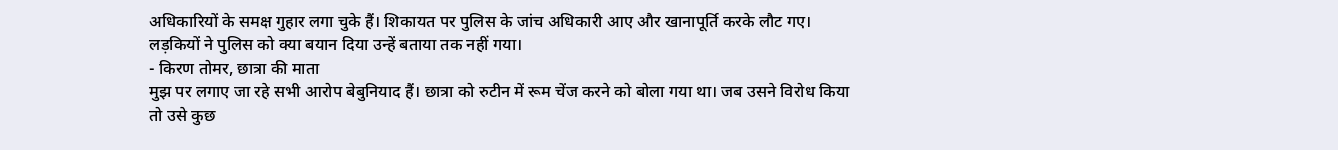अधिकारियों के समक्ष गुहार लगा चुके हैं। शिकायत पर पुलिस के जांच अधिकारी आए और खानापूर्ति करके लौट गए। लड़कियों ने पुलिस को क्या बयान दिया उन्हें बताया तक नहीं गया।
- किरण तोमर, छात्रा की माता
मुझ पर लगाए जा रहे सभी आरोप बेबुनियाद हैं। छात्रा को रुटीन में रूम चेंज करने को बोला गया था। जब उसने विरोध किया तो उसे कुछ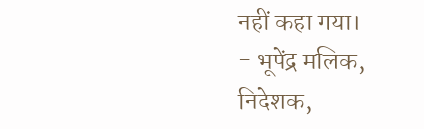नहीं कहा गया।
- भूपेंद्र मलिक, निदेशक,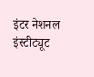इंटर नेशनल इंस्टीट्यूट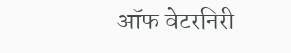ऑफ वेटरनिरी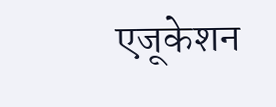एजूकेशन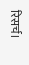रिसर्च।